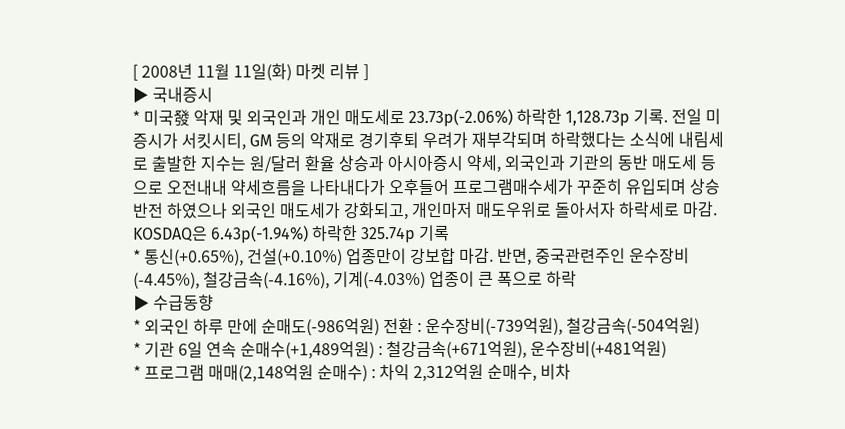[ 2008년 11월 11일(화) 마켓 리뷰 ]
▶ 국내증시
* 미국發 악재 및 외국인과 개인 매도세로 23.73p(-2.06%) 하락한 1,128.73p 기록. 전일 미증시가 서킷시티, GM 등의 악재로 경기후퇴 우려가 재부각되며 하락했다는 소식에 내림세로 출발한 지수는 원/달러 환율 상승과 아시아증시 약세, 외국인과 기관의 동반 매도세 등으로 오전내내 약세흐름을 나타내다가 오후들어 프로그램매수세가 꾸준히 유입되며 상승반전 하였으나 외국인 매도세가 강화되고, 개인마저 매도우위로 돌아서자 하락세로 마감. KOSDAQ은 6.43p(-1.94%) 하락한 325.74p 기록
* 통신(+0.65%), 건설(+0.10%) 업종만이 강보합 마감. 반면, 중국관련주인 운수장비(-4.45%), 철강금속(-4.16%), 기계(-4.03%) 업종이 큰 폭으로 하락
▶ 수급동향
* 외국인 하루 만에 순매도(-986억원) 전환 : 운수장비(-739억원), 철강금속(-504억원)
* 기관 6일 연속 순매수(+1,489억원) : 철강금속(+671억원), 운수장비(+481억원)
* 프로그램 매매(2,148억원 순매수) : 차익 2,312억원 순매수, 비차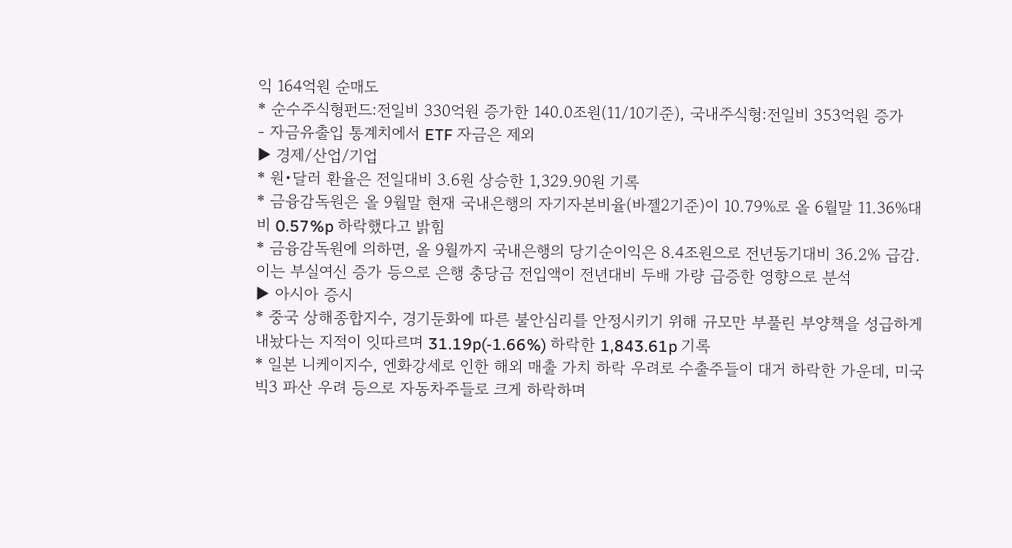익 164억원 순매도
* 순수주식형펀드:전일비 330억원 증가한 140.0조원(11/10기준), 국내주식형:전일비 353억원 증가
- 자금유출입 통계치에서 ETF 자금은 제외
▶ 경제/산업/기업
* 원•달러 환율은 전일대비 3.6원 상승한 1,329.90원 기록
* 금융감독원은 올 9월말 현재 국내은행의 자기자본비율(바젤2기준)이 10.79%로 올 6월말 11.36%대비 0.57%p 하락했다고 밝힘
* 금융감독원에 의하면, 올 9월까지 국내은행의 당기순이익은 8.4조원으로 전년동기대비 36.2% 급감. 이는 부실여신 증가 등으로 은행 충당금 전입액이 전년대비 두배 가량 급증한 영향으로 분석
▶ 아시아 증시
* 중국 상해종합지수, 경기둔화에 따른 불안심리를 안정시키기 위해 규모만 부풀린 부양책을 성급하게 내놨다는 지적이 잇따르며 31.19p(-1.66%) 하락한 1,843.61p 기록
* 일본 니케이지수, 엔화강세로 인한 해외 매출 가치 하락 우려로 수출주들이 대거 하락한 가운데, 미국 빅3 파산 우려 등으로 자동차주들로 크게 하락하며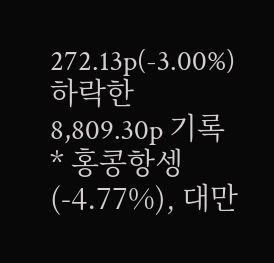272.13p(-3.00%) 하락한 8,809.30p 기록
* 홍콩항셍(-4.77%), 대만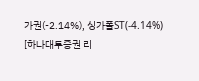가권(-2.14%), 싱가폴ST(-4.14%)
[하나대투증권 리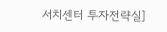서치센터 투자전략실]